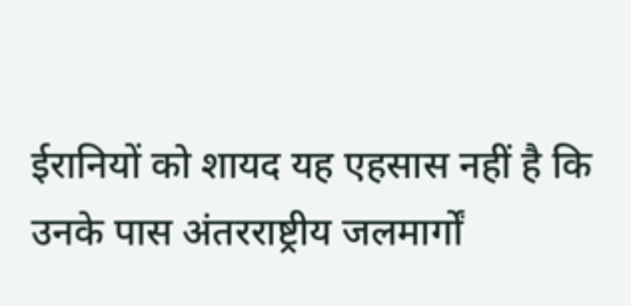ईरानियों को शायद यह एहसास नहीं है कि उनके पास अंतरराष्ट्रीय जलमार्गों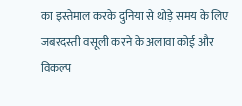का इस्तेमाल करके दुनिया से थोड़े समय के लिए जबरदस्ती वसूली करने के अलावा कोई और विकल्प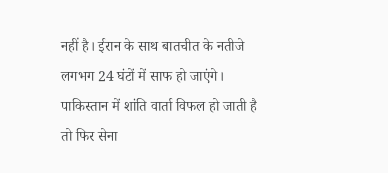नहीं है। ईरान के साथ बातचीत के नतीजे लगभग 24 घंटों में साफ हो जाएंगे। पाकिस्तान में शांति वार्ता विफल हो जाती है तो फिर सेना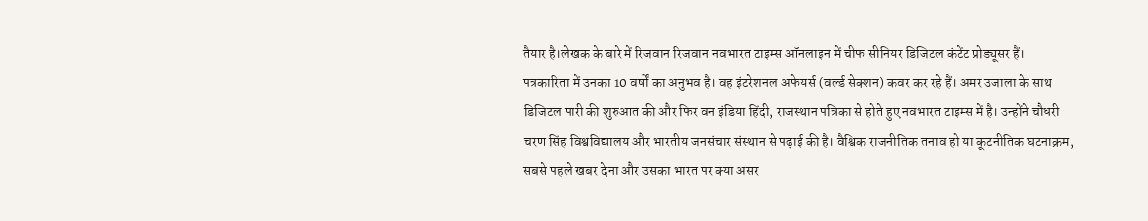तैयार है।लेखक के बारे में रिजवान रिजवान नवभारत टाइम्स ऑनलाइन में चीफ सीनियर डिजिटल कंटेंट प्रोड्यूसर हैं। पत्रकारिता में उनका 10 वर्षों का अनुभव है। वह इंटरेशनल अफेयर्स (वर्ल्ड सेक्शन) कवर कर रहे हैं। अमर उजाला के साथ डिजिटल पारी की शुरुआत की और फिर वन इंडिया हिंदी, राजस्थान पत्रिका से होते हुए नवभारत टाइम्स में है। उन्होंने चौधरी चरण सिंह विश्वविद्यालय और भारतीय जनसंचार संस्थान से पढ़ाई की है। वैश्विक राजनीतिक तनाव हो या कूटनीतिक घटनाक्रम, सबसे पहले खबर देना और उसका भारत पर क्या असर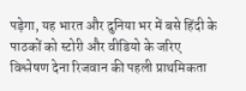पड़ेगा, यह भारत और दुनिया भर में बसे हिंदी के पाठकों को स्टोरी और वीडियो के जरिए विश्लेषण देना रिजवान की पहली प्राथमिकता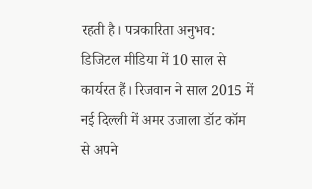रहती है। पत्रकारिता अनुभव: डिजिटल मीडिया में 10 साल से कार्यरत हैं। रिजवान ने साल 2015 में नई दिल्ली में अमर उजाला डॉट कॉम से अपने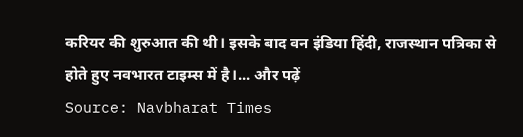करियर की शुरुआत की थी। इसके बाद वन इंडिया हिंदी, राजस्थान पत्रिका से होते हुए नवभारत टाइम्स में है।... और पढ़ें
Source: Navbharat Times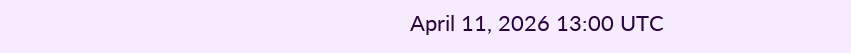April 11, 2026 13:00 UTC